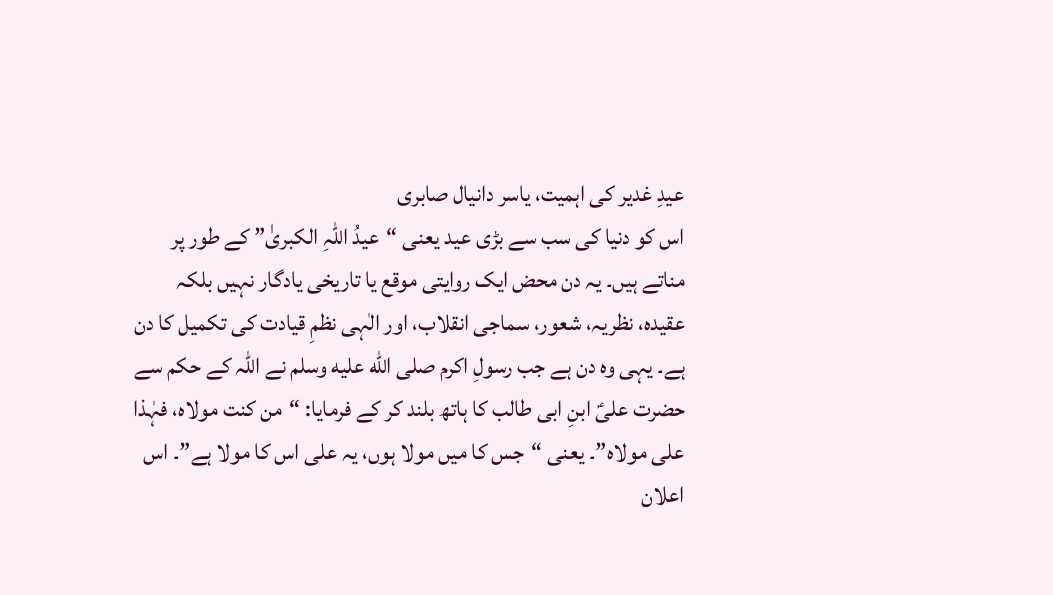عیدِ غدیر کی اہمیت، یاسر دانیال صابری
اس کو دنیا کی سب سے بڑی عید یعنی “عیدُ اللہِ الکبریٰ” کے طور پر مناتے ہیں۔ یہ دن محض ایک روایتی موقع یا تاریخی یادگار نہیں بلکہ عقیدہ، نظریہ، شعور، سماجی انقلاب، اور الٰہی نظمِ قیادت کی تکمیل کا دن ہے۔ یہی وہ دن ہے جب رسولِ اکرم صلى الله عليه وسلم نے اللہ کے حکم سے حضرت علیؑ ابنِ ابی طالب کا ہاتھ بلند کر کے فرمایا: “من کنت مولاہ، فہٰذا علی مولاہ”۔ یعنی “جس کا میں مولا ہوں، یہ علی اس کا مولا ہے”۔ اس اعلان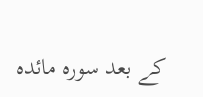کے بعد سورہ مائدہ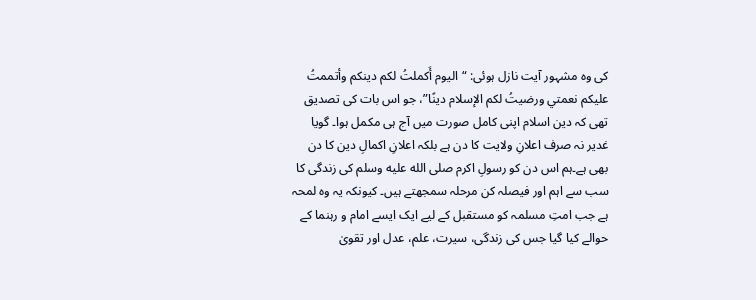کی وہ مشہور آیت نازل ہوئی: “اليوم أَكملتُ لكم دينكم وأتممتُ عليكم نعمتي ورضيتُ لكم الإسلام دينًا”، جو اس بات کی تصدیق تھی کہ دین اسلام اپنی کامل صورت میں آج ہی مکمل ہوا۔ گویا غدیر نہ صرف اعلانِ ولایت کا دن ہے بلکہ اعلانِ اکمالِ دین کا دن بھی ہے۔ہم اس دن کو رسولِ اکرم صلى الله عليه وسلم کی زندگی کا سب سے اہم اور فیصلہ کن مرحلہ سمجھتے ہیں۔ کیونکہ یہ وہ لمحہ ہے جب امتِ مسلمہ کو مستقبل کے لیے ایک ایسے امام و رہنما کے حوالے کیا گیا جس کی زندگی، سیرت، علم، عدل اور تقویٰ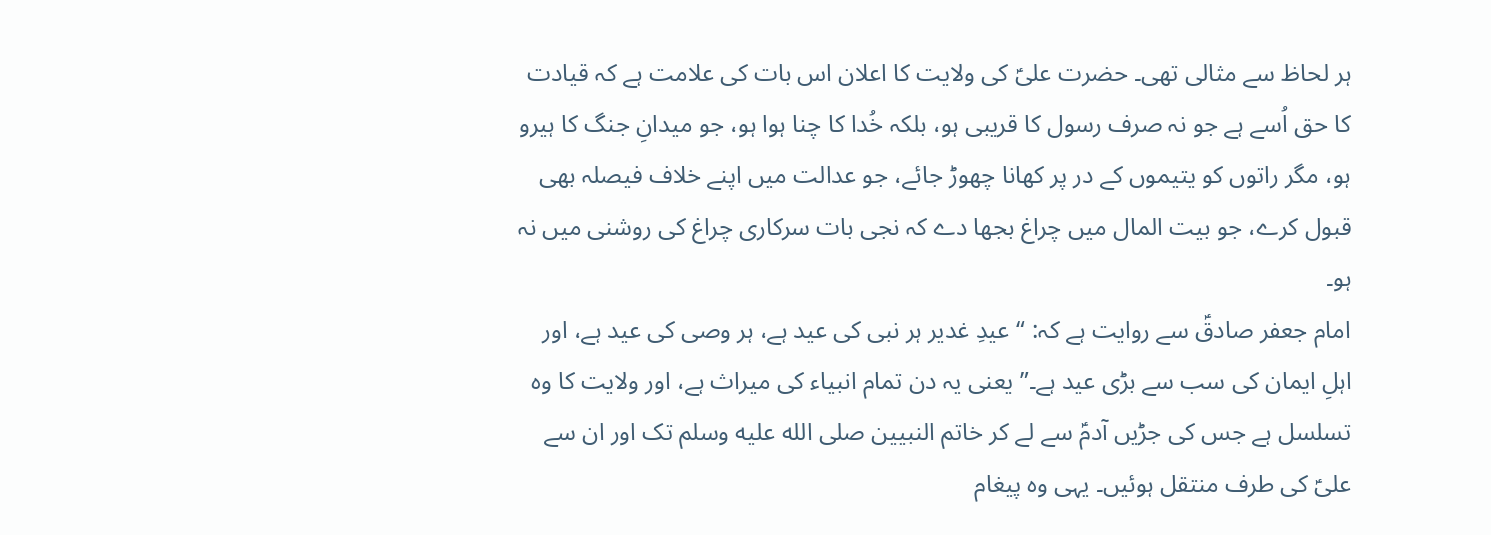ہر لحاظ سے مثالی تھی۔ حضرت علیؑ کی ولایت کا اعلان اس بات کی علامت ہے کہ قیادت کا حق اُسے ہے جو نہ صرف رسول کا قریبی ہو، بلکہ خُدا کا چنا ہوا ہو، جو میدانِ جنگ کا ہیرو ہو، مگر راتوں کو یتیموں کے در پر کھانا چھوڑ جائے، جو عدالت میں اپنے خلاف فیصلہ بھی قبول کرے، جو بیت المال میں چراغ بجھا دے کہ نجی بات سرکاری چراغ کی روشنی میں نہ ہو۔
امام جعفر صادقؑ سے روایت ہے کہ: “عیدِ غدیر ہر نبی کی عید ہے، ہر وصی کی عید ہے، اور اہلِ ایمان کی سب سے بڑی عید ہے۔” یعنی یہ دن تمام انبیاء کی میراث ہے، اور ولایت کا وہ تسلسل ہے جس کی جڑیں آدمؑ سے لے کر خاتم النبیین صلى الله عليه وسلم تک اور ان سے علیؑ کی طرف منتقل ہوئیں۔ یہی وہ پیغام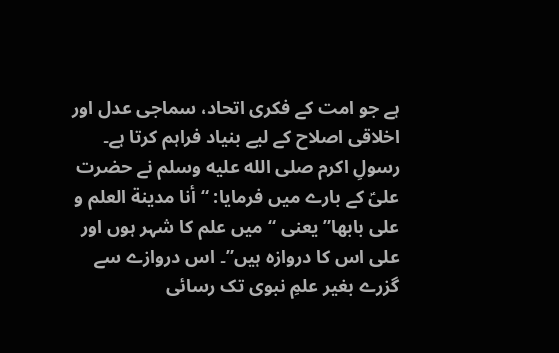ہے جو امت کے فکری اتحاد، سماجی عدل اور اخلاقی اصلاح کے لیے بنیاد فراہم کرتا ہے۔
رسولِ اکرم صلى الله عليه وسلم نے حضرت علیؑ کے بارے میں فرمایا: “أنا مدینة العلم و علی بابها” یعنی “میں علم کا شہر ہوں اور علی اس کا دروازہ ہیں”۔ اس دروازے سے گزرے بغیر علمِ نبوی تک رسائی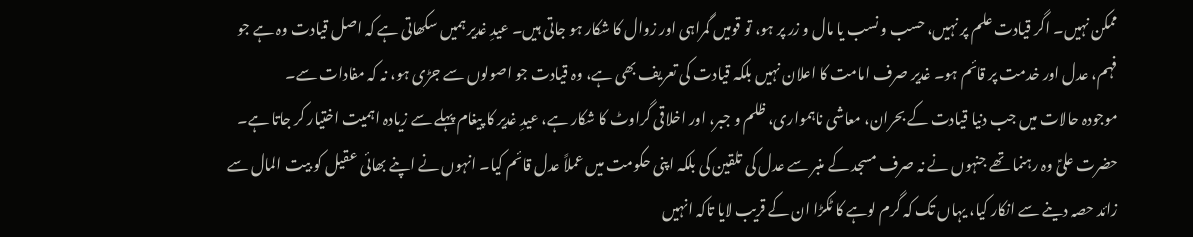ممکن نہیں۔ اگر قیادت علم پر نہیں، حسب و نسب یا مال و زر پر ہو، تو قومیں گمراہی اور زوال کا شکار ہو جاتی ہیں۔ عیدِ غدیر ہمیں سکھاتی ہے کہ اصل قیادت وہ ہے جو فہم، عدل اور خدمت پر قائم ہو۔ غدیر صرف امامت کا اعلان نہیں بلکہ قیادت کی تعریف بھی ہے، وہ قیادت جو اصولوں سے جڑی ہو، نہ کہ مفادات سے۔
موجودہ حالات میں جب دنیا قیادت کے بحران، معاشی ناہمواری، ظلم و جبر، اور اخلاقی گراوٹ کا شکار ہے، عیدِ غدیر کا پیغام پہلے سے زیادہ اہمیت اختیار کر جاتا ہے۔ حضرت علیؑ وہ رہنما تھے جنہوں نے نہ صرف مسجد کے منبر سے عدل کی تلقین کی بلکہ اپنی حکومت میں عملاً عدل قائم کیا۔ انہوں نے اپنے بھائی عقیل کو بیت المال سے زائد حصہ دینے سے انکار کیا، یہاں تک کہ گرم لوہے کا ٹکڑا ان کے قریب لایا تاکہ انہیں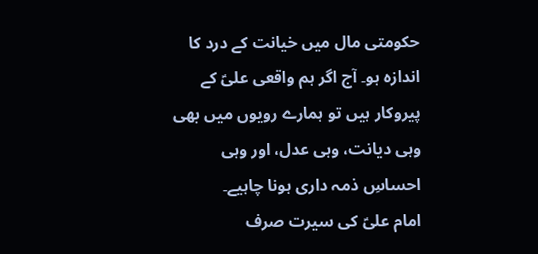حکومتی مال میں خیانت کے درد کا اندازہ ہو۔ آج اگر ہم واقعی علیؑ کے پیروکار ہیں تو ہمارے رویوں میں بھی وہی دیانت، وہی عدل، اور وہی احساسِ ذمہ داری ہونا چاہیے۔
امام علیؑ کی سیرت صرف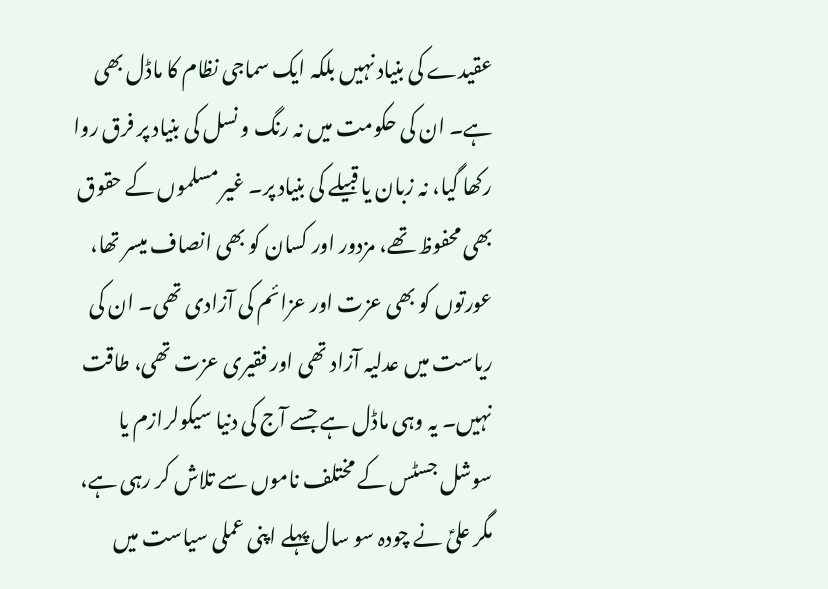عقیدے کی بنیاد نہیں بلکہ ایک سماجی نظام کا ماڈل بھی ہے۔ ان کی حکومت میں نہ رنگ و نسل کی بنیاد پر فرق روا رکھا گیا، نہ زبان یا قبیلے کی بنیاد پر۔ غیر مسلموں کے حقوق بھی محفوظ تھے، مزدور اور کسان کو بھی انصاف میسر تھا، عورتوں کو بھی عزت اور عزائم کی آزادی تھی۔ ان کی ریاست میں عدلیہ آزاد تھی اور فقیری عزت تھی، طاقت نہیں۔ یہ وہی ماڈل ہے جسے آج کی دنیا سیکولرازم یا سوشل جسٹس کے مختلف ناموں سے تلاش کر رہی ہے، مگر علیؑ نے چودہ سو سال پہلے اپنی عملی سیاست میں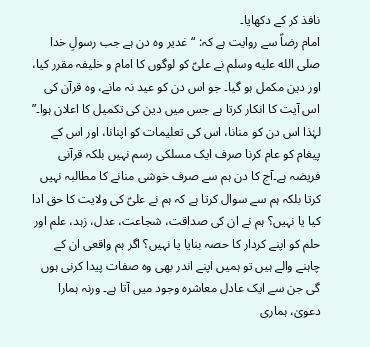نافذ کر کے دکھایا۔
امام رضاؑ سے روایت ہے کہ: “غدیر وہ دن ہے جب رسولِ خدا صلى الله عليه وسلم نے علیؑ کو لوگوں کا امام و خلیفہ مقرر کیا، اور دین مکمل ہو گیا۔ جو اس دن کو عید نہ مانے، وہ قرآن کی اس آیت کا انکار کرتا ہے جس میں دین کی تکمیل کا اعلان ہوا۔” لہٰذا اس دن کو منانا، اس کی تعلیمات کو اپنانا، اور اس کے پیغام کو عام کرنا صرف ایک مسلکی رسم نہیں بلکہ قرآنی فریضہ ہے۔آج کا دن ہم سے صرف خوشی منانے کا مطالبہ نہیں کرتا بلکہ ہم سے سوال کرتا ہے کہ ہم نے علیؑ کی ولایت کا حق ادا کیا یا نہیں؟ ہم نے ان کی صداقت، شجاعت، عدل، زہد، علم اور حلم کو اپنے کردار کا حصہ بنایا یا نہیں؟ اگر ہم واقعی ان کے چاہنے والے ہیں تو ہمیں اپنے اندر بھی وہ صفات پیدا کرنی ہوں گی جن سے ایک عادل معاشرہ وجود میں آتا ہے۔ ورنہ ہمارا دعویٰ، ہماری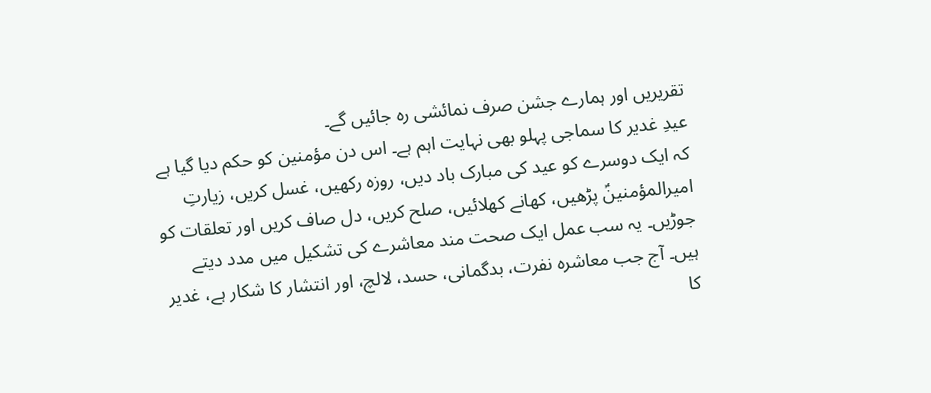تقریریں اور ہمارے جشن صرف نمائشی رہ جائیں گے۔
عیدِ غدیر کا سماجی پہلو بھی نہایت اہم ہے۔ اس دن مؤمنین کو حکم دیا گیا ہے کہ ایک دوسرے کو عید کی مبارک باد دیں، روزہ رکھیں، غسل کریں، زیارتِ امیرالمؤمنینؑ پڑھیں، کھانے کھلائیں، صلح کریں، دل صاف کریں اور تعلقات کو جوڑیں۔ یہ سب عمل ایک صحت مند معاشرے کی تشکیل میں مدد دیتے ہیں۔ آج جب معاشرہ نفرت، بدگمانی، حسد، لالچ، اور انتشار کا شکار ہے، غدیر کا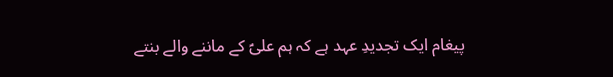پیغام ایک تجدیدِ عہد ہے کہ ہم علیؑ کے ماننے والے بنتے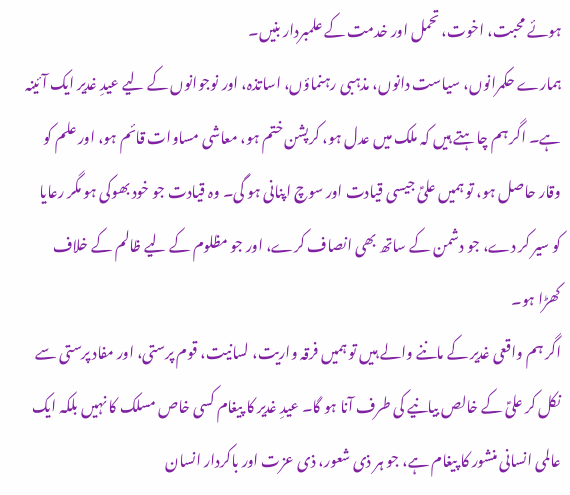ہوئے محبت، اخوت، تحمل اور خدمت کے علمبردار بنیں۔
ہمارے حکمرانوں، سیاست دانوں، مذہبی رہنماؤں، اساتذہ، اور نوجوانوں کے لیے عیدِ غدیر ایک آئینہ ہے۔ اگر ہم چاہتے ہیں کہ ملک میں عدل ہو، کرپشن ختم ہو، معاشی مساوات قائم ہو، اور علم کو وقار حاصل ہو، تو ہمیں علیؑ جیسی قیادت اور سوچ اپنانی ہو گی۔ وہ قیادت جو خود بھوکی ہو مگر رعایا کو سیر کر دے، جو دشمن کے ساتھ بھی انصاف کرے، اور جو مظلوم کے لیے ظالم کے خلاف کھڑا ہو۔
اگر ہم واقعی غدیر کے ماننے والے ہیں تو ہمیں فرقہ واریت، لسانیت، قوم پرستی، اور مفاد پرستی سے نکل کر علیؑ کے خالص بیانیے کی طرف آنا ہو گا۔ عیدِ غدیر کا پیغام کسی خاص مسلک کا نہیں بلکہ ایک عالمی انسانی منشور کا پیغام ہے، جو ہر ذی شعور، ذی عزت اور باکردار انسان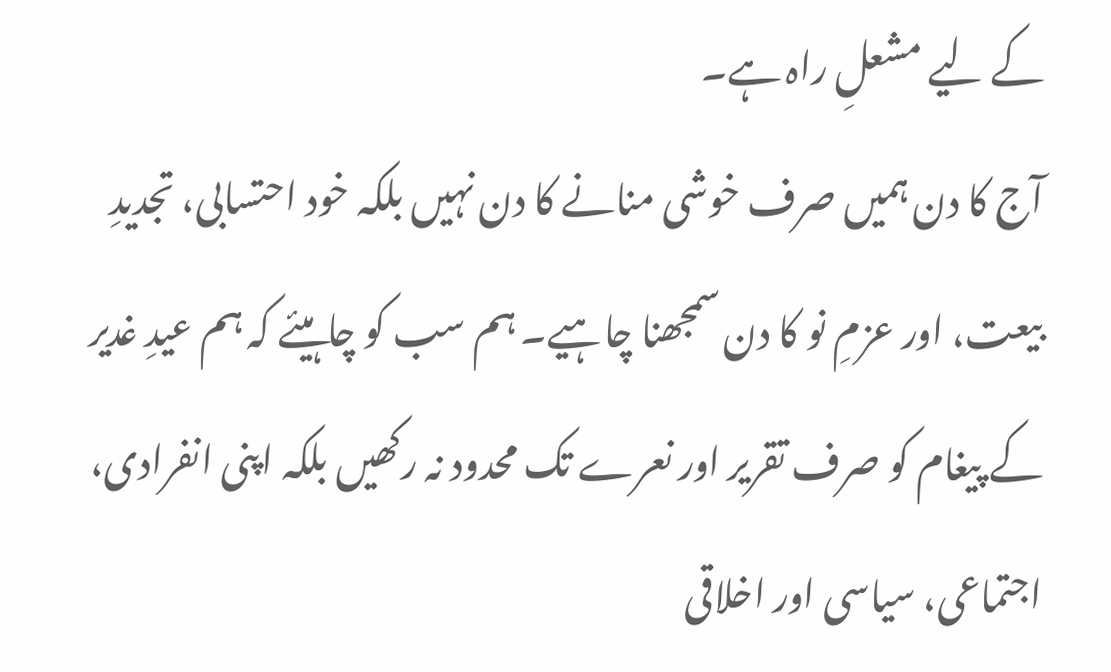کے لیے مشعلِ راہ ہے۔
آج کا دن ہمیں صرف خوشی منانے کا دن نہیں بلکہ خود احتسابی، تجدیدِ بیعت، اور عزمِ نو کا دن سمجھنا چاہیے۔ ہم سب کو چاہیئے کہ ہم عیدِ غدیر کے پیغام کو صرف تقریر اور نعرے تک محدود نہ رکھیں بلکہ اپنی انفرادی، اجتماعی، سیاسی اور اخلاقی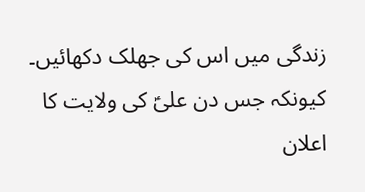زندگی میں اس کی جھلک دکھائیں۔ کیونکہ جس دن علیؑ کی ولایت کا اعلان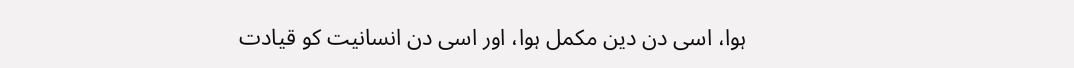ہوا، اسی دن دین مکمل ہوا، اور اسی دن انسانیت کو قیادت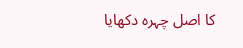کا اصل چہرہ دکھایا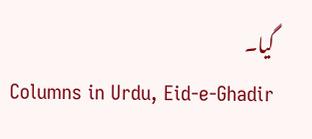گیا۔
Columns in Urdu, Eid-e-Ghadir